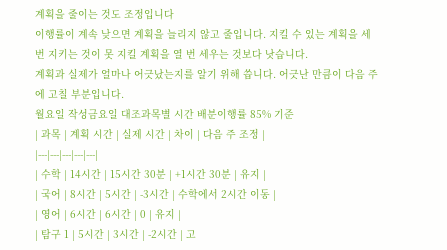계획을 줄이는 것도 조정입니다
이행률이 계속 낮으면 계획을 늘리지 않고 줄입니다. 지킬 수 있는 계획을 세 번 지키는 것이 못 지킬 계획을 열 번 세우는 것보다 낫습니다.
계획과 실제가 얼마나 어긋났는지를 알기 위해 씁니다. 어긋난 만큼이 다음 주에 고칠 부분입니다.
월요일 작성금요일 대조과목별 시간 배분이행률 85% 기준
| 과목 | 계획 시간 | 실제 시간 | 차이 | 다음 주 조정 |
|---|---|---|---|---|
| 수학 | 14시간 | 15시간 30분 | +1시간 30분 | 유지 |
| 국어 | 8시간 | 5시간 | -3시간 | 수학에서 2시간 이동 |
| 영어 | 6시간 | 6시간 | 0 | 유지 |
| 탐구 1 | 5시간 | 3시간 | -2시간 | 고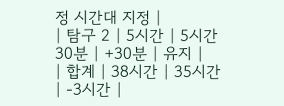정 시간대 지정 |
| 탐구 2 | 5시간 | 5시간 30분 | +30분 | 유지 |
| 합계 | 38시간 | 35시간 | -3시간 |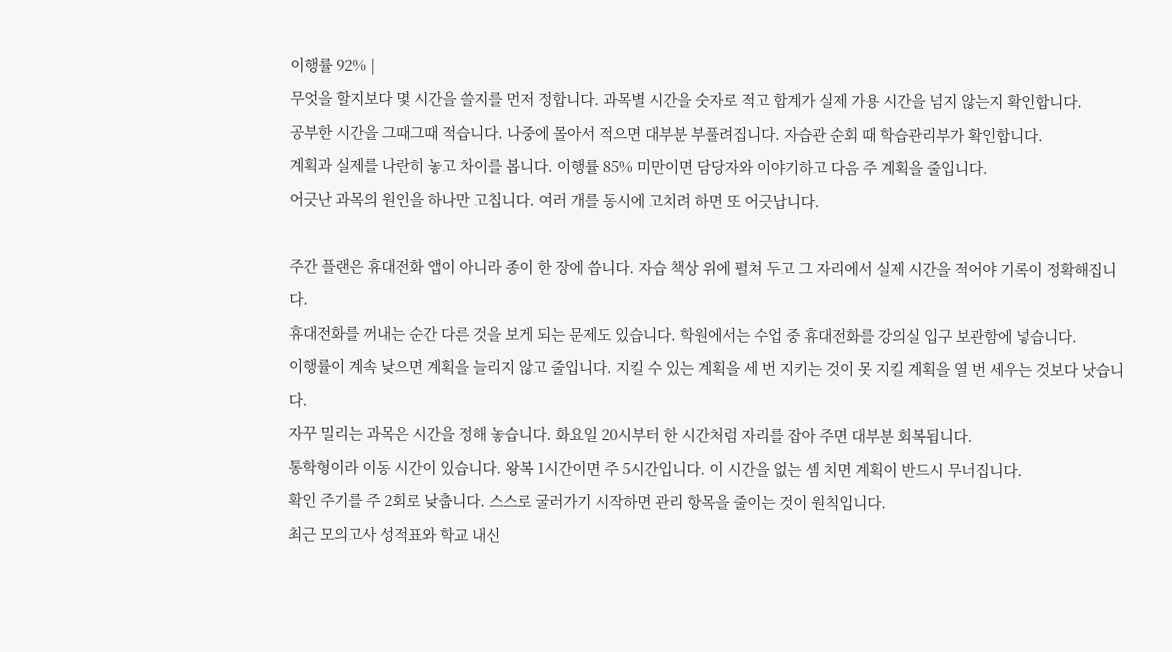이행률 92% |
무엇을 할지보다 몇 시간을 쓸지를 먼저 정합니다. 과목별 시간을 숫자로 적고 합계가 실제 가용 시간을 넘지 않는지 확인합니다.
공부한 시간을 그때그때 적습니다. 나중에 몰아서 적으면 대부분 부풀려집니다. 자습관 순회 때 학습관리부가 확인합니다.
계획과 실제를 나란히 놓고 차이를 봅니다. 이행률 85% 미만이면 담당자와 이야기하고 다음 주 계획을 줄입니다.
어긋난 과목의 원인을 하나만 고칩니다. 여러 개를 동시에 고치려 하면 또 어긋납니다.

주간 플랜은 휴대전화 앱이 아니라 종이 한 장에 씁니다. 자습 책상 위에 펼쳐 두고 그 자리에서 실제 시간을 적어야 기록이 정확해집니다.
휴대전화를 꺼내는 순간 다른 것을 보게 되는 문제도 있습니다. 학원에서는 수업 중 휴대전화를 강의실 입구 보관함에 넣습니다.
이행률이 계속 낮으면 계획을 늘리지 않고 줄입니다. 지킬 수 있는 계획을 세 번 지키는 것이 못 지킬 계획을 열 번 세우는 것보다 낫습니다.
자꾸 밀리는 과목은 시간을 정해 놓습니다. 화요일 20시부터 한 시간처럼 자리를 잡아 주면 대부분 회복됩니다.
통학형이라 이동 시간이 있습니다. 왕복 1시간이면 주 5시간입니다. 이 시간을 없는 셈 치면 계획이 반드시 무너집니다.
확인 주기를 주 2회로 낮춥니다. 스스로 굴러가기 시작하면 관리 항목을 줄이는 것이 원칙입니다.
최근 모의고사 성적표와 학교 내신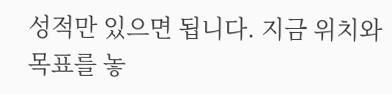성적만 있으면 됩니다. 지금 위치와 목표를 놓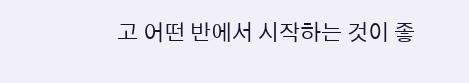고 어떤 반에서 시작하는 것이 좋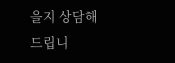을지 상담해 드립니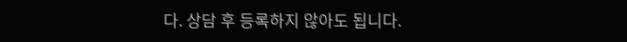다. 상담 후 등록하지 않아도 됩니다.